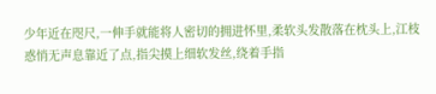少年近在咫尺,一伸手就能将人密切的拥进怀里,柔软头发散落在枕头上,江枝惑悄无声息靠近了点,指尖摸上细软发丝,绕着手指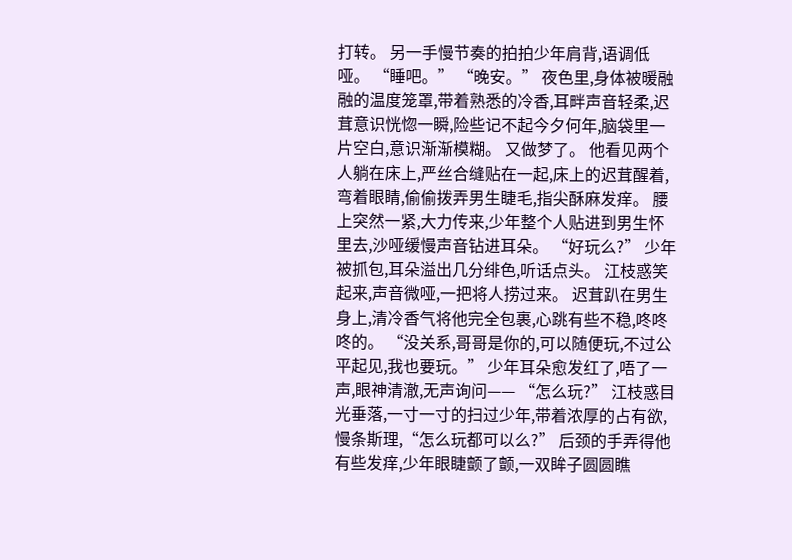打转。 另一手慢节奏的拍拍少年肩背,语调低哑。 “睡吧。” “晚安。” 夜色里,身体被暖融融的温度笼罩,带着熟悉的冷香,耳畔声音轻柔,迟茸意识恍惚一瞬,险些记不起今夕何年,脑袋里一片空白,意识渐渐模糊。 又做梦了。 他看见两个人躺在床上,严丝合缝贴在一起,床上的迟茸醒着,弯着眼睛,偷偷拨弄男生睫毛,指尖酥麻发痒。 腰上突然一紧,大力传来,少年整个人贴进到男生怀里去,沙哑缓慢声音钻进耳朵。 “好玩么?” 少年被抓包,耳朵溢出几分绯色,听话点头。 江枝惑笑起来,声音微哑,一把将人捞过来。 迟茸趴在男生身上,清冷香气将他完全包裹,心跳有些不稳,咚咚咚的。 “没关系,哥哥是你的,可以随便玩,不过公平起见,我也要玩。” 少年耳朵愈发红了,唔了一声,眼神清澈,无声询问—— “怎么玩?” 江枝惑目光垂落,一寸一寸的扫过少年,带着浓厚的占有欲,慢条斯理,“怎么玩都可以么?” 后颈的手弄得他有些发痒,少年眼睫颤了颤,一双眸子圆圆瞧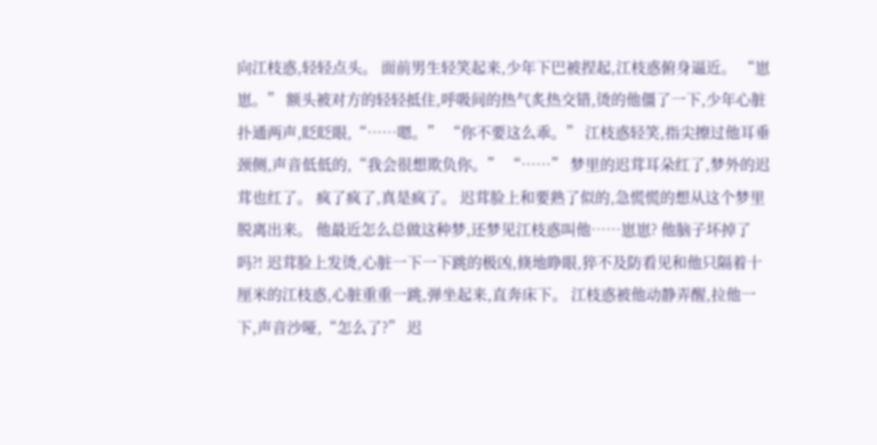向江枝惑,轻轻点头。 面前男生轻笑起来,少年下巴被捏起,江枝惑俯身逼近。 “崽崽。” 额头被对方的轻轻抵住,呼吸间的热气炙热交错,烫的他僵了一下,少年心脏扑通两声,眨眨眼,“……嗯。” “你不要这么乖。” 江枝惑轻笑,指尖擦过他耳垂颈侧,声音低低的,“我会很想欺负你。” “……” 梦里的迟茸耳朵红了,梦外的迟茸也红了。 疯了疯了,真是疯了。 迟茸脸上和要熟了似的,急慌慌的想从这个梦里脱离出来。 他最近怎么总做这种梦,还梦见江枝惑叫他……崽崽? 他脑子坏掉了吗?! 迟茸脸上发烫,心脏一下一下跳的极凶,倏地睁眼,猝不及防看见和他只隔着十厘米的江枝惑,心脏重重一跳,弹坐起来,直奔床下。 江枝惑被他动静弄醒,拉他一下,声音沙哑,“怎么了?” 迟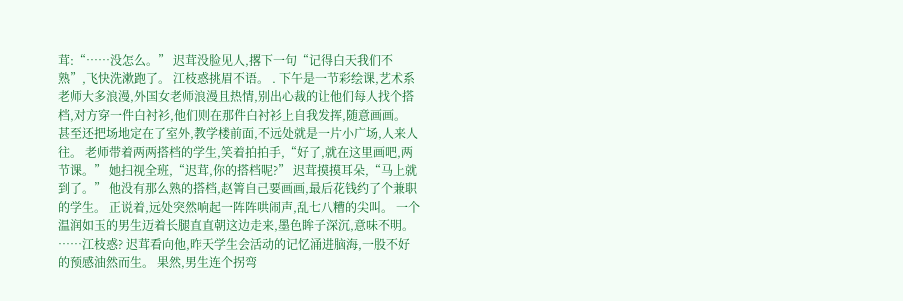茸:“……没怎么。” 迟茸没脸见人,撂下一句“记得白天我们不熟”,飞快洗漱跑了。 江枝惑挑眉不语。 . 下午是一节彩绘课,艺术系老师大多浪漫,外国女老师浪漫且热情,别出心裁的让他们每人找个搭档,对方穿一件白衬衫,他们则在那件白衬衫上自我发挥,随意画画。 甚至还把场地定在了室外,教学楼前面,不远处就是一片小广场,人来人往。 老师带着两两搭档的学生,笑着拍拍手,“好了,就在这里画吧,两节课。” 她扫视全班,“迟茸,你的搭档呢?” 迟茸摸摸耳朵,“马上就到了。” 他没有那么熟的搭档,赵箐自己要画画,最后花钱约了个兼职的学生。 正说着,远处突然响起一阵阵哄闹声,乱七八糟的尖叫。 一个温润如玉的男生迈着长腿直直朝这边走来,墨色眸子深沉,意味不明。 ……江枝惑? 迟茸看向他,昨天学生会活动的记忆涌进脑海,一股不好的预感油然而生。 果然,男生连个拐弯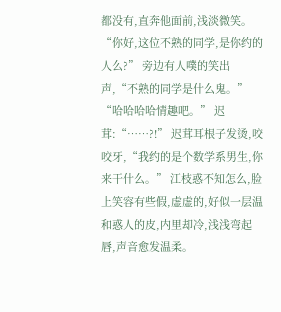都没有,直奔他面前,浅淡微笑。 “你好,这位不熟的同学,是你约的人么?” 旁边有人噗的笑出声,“不熟的同学是什么鬼。” “哈哈哈哈情趣吧。” 迟茸:“……?!” 迟茸耳根子发烫,咬咬牙,“我约的是个数学系男生,你来干什么。” 江枝惑不知怎么,脸上笑容有些假,虚虚的,好似一层温和惑人的皮,内里却冷,浅浅弯起唇,声音愈发温柔。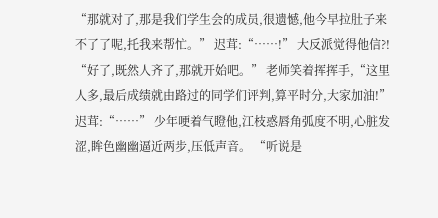“那就对了,那是我们学生会的成员,很遗憾,他今早拉肚子来不了了呢,托我来帮忙。” 迟茸:“……!” 大反派觉得他信?! “好了,既然人齐了,那就开始吧。” 老师笑着挥挥手,“这里人多,最后成绩就由路过的同学们评判,算平时分,大家加油!” 迟茸:“……” 少年哽着气瞪他,江枝惑唇角弧度不明,心脏发涩,眸色幽幽逼近两步,压低声音。 “听说是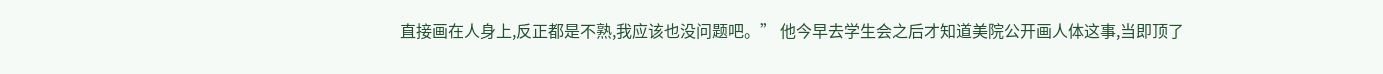直接画在人身上,反正都是不熟,我应该也没问题吧。” 他今早去学生会之后才知道美院公开画人体这事,当即顶了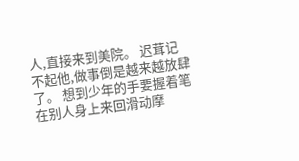人,直接来到美院。 迟茸记不起他,做事倒是越来越放肆了。 想到少年的手要握着笔在别人身上来回滑动摩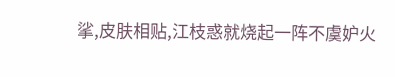挲,皮肤相贴,江枝惑就烧起一阵不虞妒火